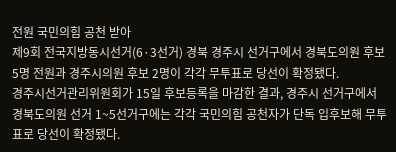전원 국민의힘 공천 받아
제9회 전국지방동시선거(6·3선거) 경북 경주시 선거구에서 경북도의원 후보 5명 전원과 경주시의원 후보 2명이 각각 무투표로 당선이 확정됐다.
경주시선거관리위원회가 15일 후보등록을 마감한 결과, 경주시 선거구에서 경북도의원 선거 1~5선거구에는 각각 국민의힘 공천자가 단독 입후보해 무투표로 당선이 확정됐다.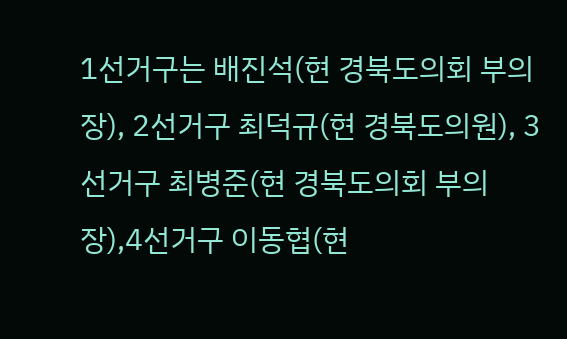1선거구는 배진석(현 경북도의회 부의장), 2선거구 최덕규(현 경북도의원), 3선거구 최병준(현 경북도의회 부의장),4선거구 이동협(현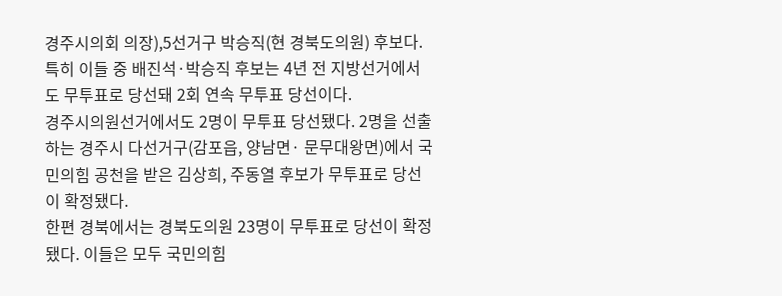경주시의회 의장),5선거구 박승직(현 경북도의원) 후보다.
특히 이들 중 배진석·박승직 후보는 4년 전 지방선거에서도 무투표로 당선돼 2회 연속 무투표 당선이다.
경주시의원선거에서도 2명이 무투표 당선됐다. 2명을 선출하는 경주시 다선거구(감포읍, 양남면· 문무대왕면)에서 국민의힘 공천을 받은 김상희, 주동열 후보가 무투표로 당선이 확정됐다.
한편 경북에서는 경북도의원 23명이 무투표로 당선이 확정됐다. 이들은 모두 국민의힘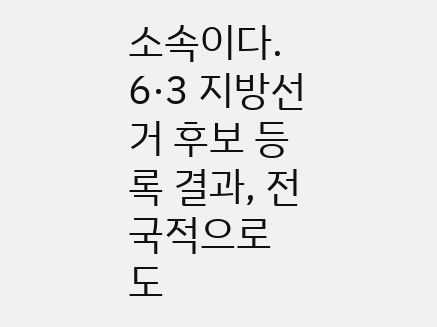소속이다.
6·3 지방선거 후보 등록 결과, 전국적으로도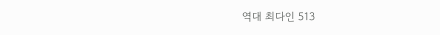역대 최다인 513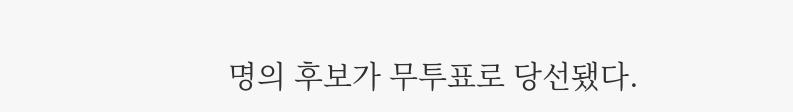명의 후보가 무투표로 당선됐다.